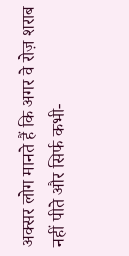अक्सर लोग मानते हैं कि अगर वे रोज़ शराब नहीं पीते और सिर्फ कभी-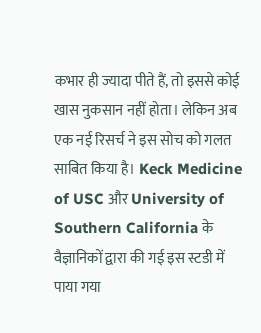कभार ही ज्यादा पीते हैं, तो इससे कोई खास नुकसान नहीं होता। लेकिन अब एक नई रिसर्च ने इस सोच को गलत साबित किया है। Keck Medicine of USC और University of Southern California के वैज्ञानिकों द्वारा की गई इस स्टडी में पाया गया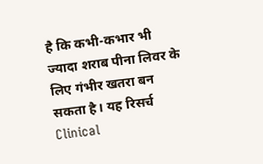है कि कभी-कभार भी ज्यादा शराब पीना लिवर के लिए गंभीर खतरा बन सकता है। यह रिसर्च Clinical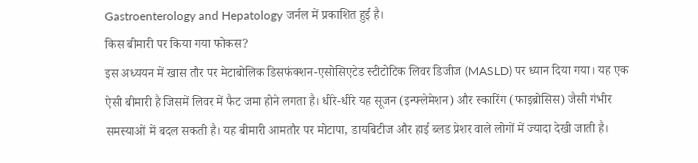Gastroenterology and Hepatology जर्नल में प्रकाशित हुई है।
किस बीमारी पर किया गया फोकस?
इस अध्ययन में खास तौर पर मेटाबोलिक डिसफंक्शन-एसोसिएटेड स्टीटोटिक लिवर डिजीज (MASLD) पर ध्यान दिया गया। यह एक ऐसी बीमारी है जिसमें लिवर में फैट जमा होने लगता है। धीरे-धीरे यह सूजन (इन्फ्लेमेशन) और स्कारिंग (फाइब्रोसिस) जैसी गंभीर समस्याओं में बदल सकती है। यह बीमारी आमतौर पर मोटापा, डायबिटीज और हाई ब्लड प्रेशर वाले लोगों में ज्यादा देखी जाती है।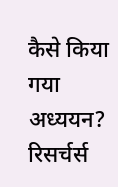कैसे किया गया अध्ययन?
रिसर्चर्स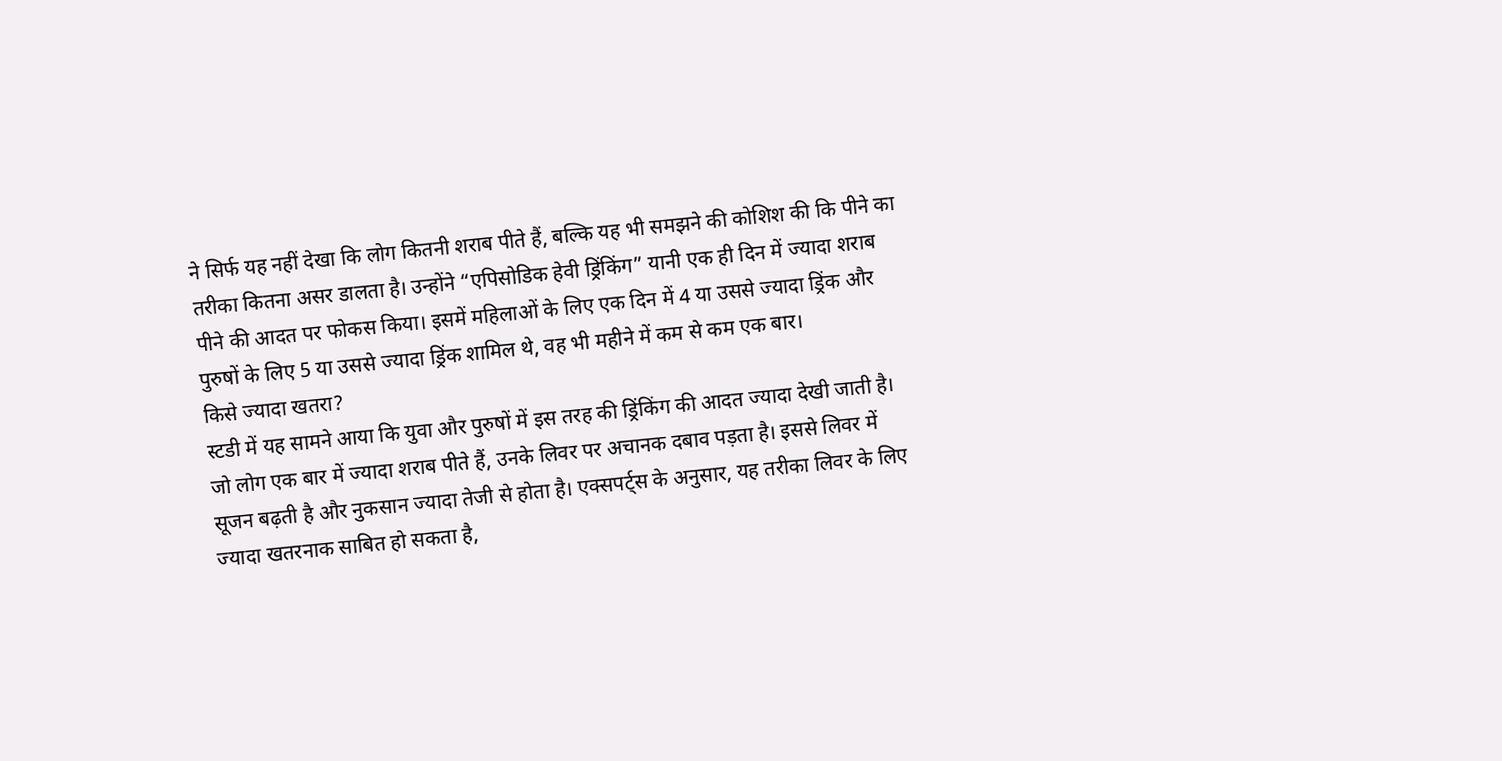ने सिर्फ यह नहीं देखा कि लोग कितनी शराब पीते हैं, बल्कि यह भी समझने की कोशिश की कि पीने का तरीका कितना असर डालता है। उन्होंने “एपिसोडिक हेवी ड्रिंकिंग” यानी एक ही दिन में ज्यादा शराब पीने की आदत पर फोकस किया। इसमें महिलाओं के लिए एक दिन में 4 या उससे ज्यादा ड्रिंक और पुरुषों के लिए 5 या उससे ज्यादा ड्रिंक शामिल थे, वह भी महीने में कम से कम एक बार।
किसे ज्यादा खतरा?
स्टडी में यह सामने आया कि युवा और पुरुषों में इस तरह की ड्रिंकिंग की आदत ज्यादा देखी जाती है। जो लोग एक बार में ज्यादा शराब पीते हैं, उनके लिवर पर अचानक दबाव पड़ता है। इससे लिवर में सूजन बढ़ती है और नुकसान ज्यादा तेजी से होता है। एक्सपर्ट्स के अनुसार, यह तरीका लिवर के लिए ज्यादा खतरनाक साबित हो सकता है,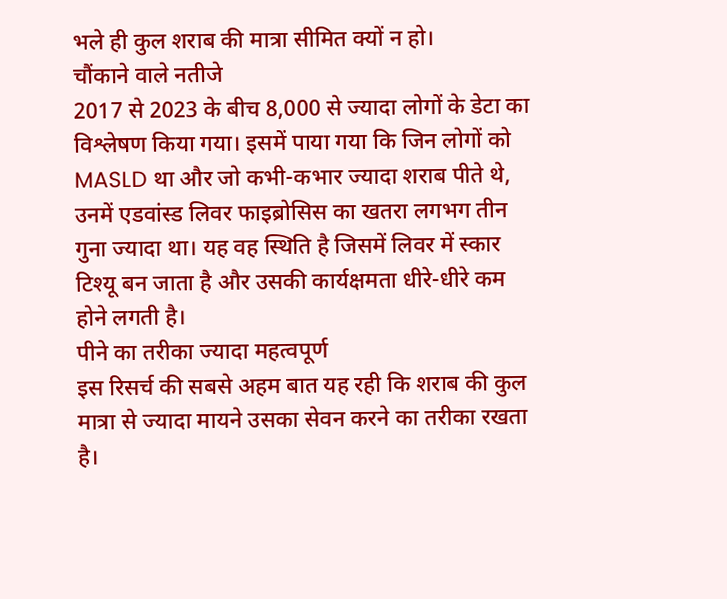भले ही कुल शराब की मात्रा सीमित क्यों न हो।
चौंकाने वाले नतीजे
2017 से 2023 के बीच 8,000 से ज्यादा लोगों के डेटा का विश्लेषण किया गया। इसमें पाया गया कि जिन लोगों को MASLD था और जो कभी-कभार ज्यादा शराब पीते थे, उनमें एडवांस्ड लिवर फाइब्रोसिस का खतरा लगभग तीन गुना ज्यादा था। यह वह स्थिति है जिसमें लिवर में स्कार टिश्यू बन जाता है और उसकी कार्यक्षमता धीरे-धीरे कम होने लगती है।
पीने का तरीका ज्यादा महत्वपूर्ण
इस रिसर्च की सबसे अहम बात यह रही कि शराब की कुल मात्रा से ज्यादा मायने उसका सेवन करने का तरीका रखता है।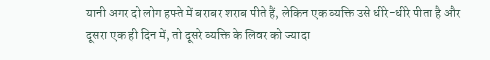यानी अगर दो लोग हफ्ते में बराबर शराब पीते हैं, लेकिन एक व्यक्ति उसे धीरे-धीरे पीता है और दूसरा एक ही दिन में, तो दूसरे व्यक्ति के लिवर को ज्यादा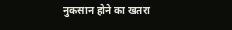नुकसान होने का खतरा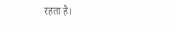रहता है।